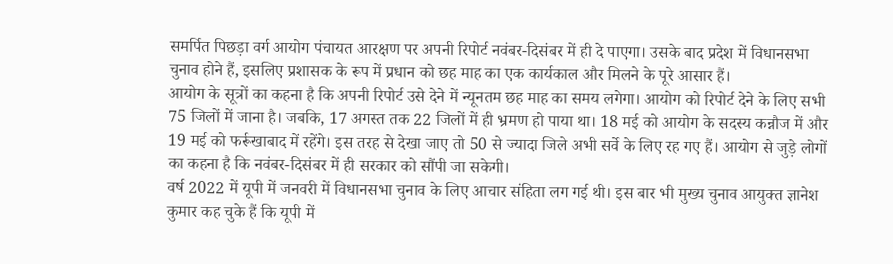समर्पित पिछड़ा वर्ग आयोग पंचायत आरक्षण पर अपनी रिपोर्ट नवंबर-दिसंबर में ही दे पाएगा। उसके बाद प्रदेश में विधानसभा चुनाव होने हैं, इसलिए प्रशासक के रूप में प्रधान को छह माह का एक कार्यकाल और मिलने के पूरे आसार हैं।
आयोग के सूत्रों का कहना है कि अपनी रिपोर्ट उसे देने में न्यूनतम छह माह का समय लगेगा। आयोग को रिपोर्ट देने के लिए सभी 75 जिलों में जाना है। जबकि, 17 अगस्त तक 22 जिलों में ही भ्रमण हो पाया था। 18 मई को आयोग के सदस्य कन्नौज में और 19 मई को फर्रूखाबाद में रहेंगे। इस तरह से देखा जाए तो 50 से ज्यादा जिले अभी सर्वे के लिए रह गए हैं। आयोग से जुड़े लोगों का कहना है कि नवंबर-दिसंबर में ही सरकार को सौंपी जा सकेगी।
वर्ष 2022 में यूपी में जनवरी में विधानसभा चुनाव के लिए आचार संहिता लग गई थी। इस बार भी मुख्य चुनाव आयुक्त ज्ञानेश कुमार कह चुके हैं कि यूपी में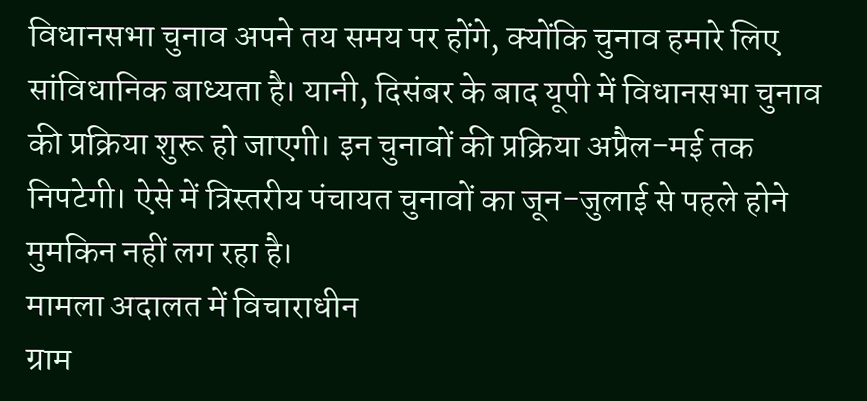विधानसभा चुनाव अपने तय समय पर होंगे, क्योंकि चुनाव हमारे लिए सांविधानिक बाध्यता है। यानी, दिसंबर के बाद यूपी में विधानसभा चुनाव की प्रक्रिया शुरू हो जाएगी। इन चुनावों की प्रक्रिया अप्रैल-मई तक निपटेगी। ऐसे में त्रिस्तरीय पंचायत चुनावों का जून-जुलाई से पहले होने मुमकिन नहीं लग रहा है।
मामला अदालत में विचाराधीन
ग्राम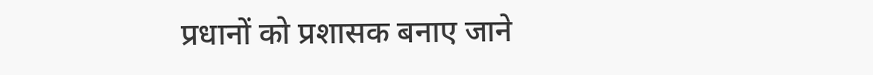प्रधानों को प्रशासक बनाए जाने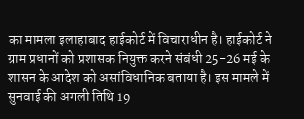का मामला इलाहाबाद हाईकोर्ट में विचाराधीन है। हाईकोर्ट ने ग्राम प्रधानों को प्रशासक नियुक्त करने संबंधी 25-26 मई के शासन के आदेश को असांविधानिक बताया है। इस मामले में सुनवाई की अगली तिथि 19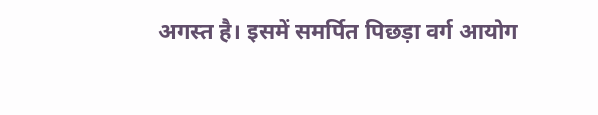अगस्त है। इसमें समर्पित पिछड़ा वर्ग आयोग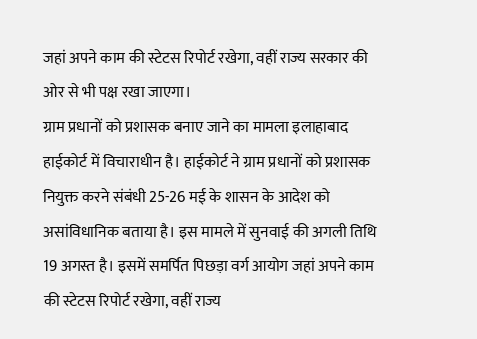जहां अपने काम की स्टेटस रिपोर्ट रखेगा, वहीं राज्य सरकार की ओर से भी पक्ष रखा जाएगा।
ग्राम प्रधानों को प्रशासक बनाए जाने का मामला इलाहाबाद हाईकोर्ट में विचाराधीन है। हाईकोर्ट ने ग्राम प्रधानों को प्रशासक नियुक्त करने संबंधी 25-26 मई के शासन के आदेश को असांविधानिक बताया है। इस मामले में सुनवाई की अगली तिथि 19 अगस्त है। इसमें समर्पित पिछड़ा वर्ग आयोग जहां अपने काम की स्टेटस रिपोर्ट रखेगा, वहीं राज्य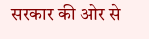सरकार की ओर से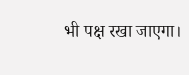भी पक्ष रखा जाएगा।